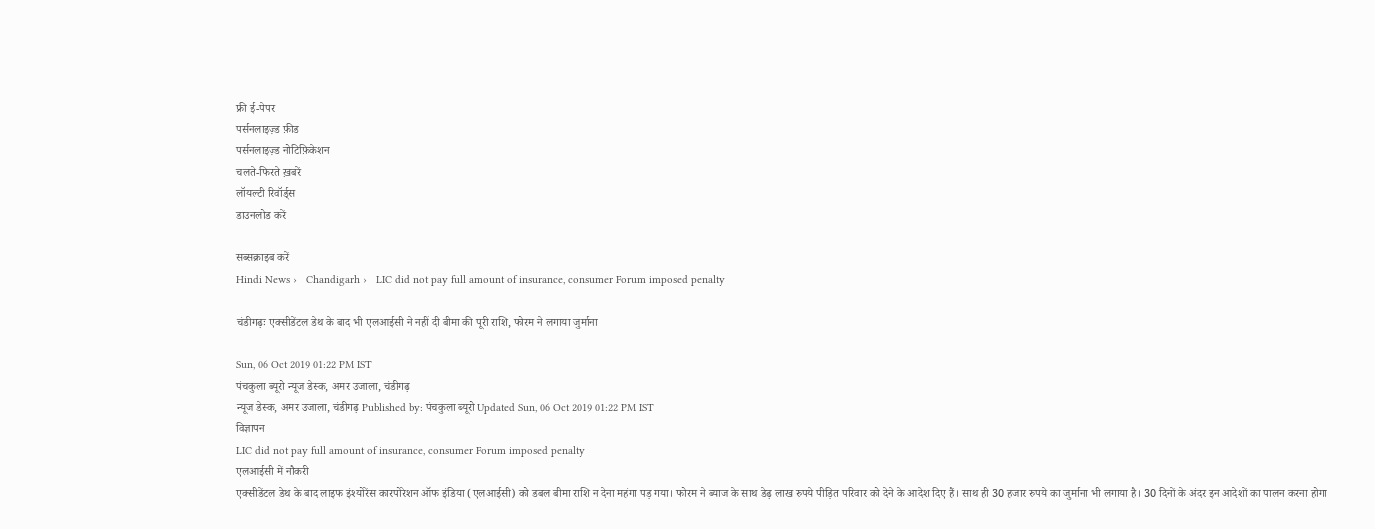फ्री ई-पेपर
पर्सनलाइज़्ड फ़ीड
पर्सनलाइज़्ड नोटिफ़िकेशन
चलते-फिरते ख़बरें
लॉयल्टी रिवॉर्ड्स
डाउनलोड करें

सब्सक्राइब करें
Hindi News ›   Chandigarh ›   LIC did not pay full amount of insurance, consumer Forum imposed penalty

चंडीगढ़ः एक्सीडेंटल डेथ के बाद भी एलआईसी ने नहीं दी बीमा की पूरी राशि, फोरम ने लगाया जुर्माना

Sun, 06 Oct 2019 01:22 PM IST
पंचकुला ब्‍यूरो न्यूज डेस्क, अमर उजाला, चंडीगढ़
न्यूज डेस्क, अमर उजाला, चंडीगढ़ Published by: पंचकुला ब्‍यूरो Updated Sun, 06 Oct 2019 01:22 PM IST
विज्ञापन
LIC did not pay full amount of insurance, consumer Forum imposed penalty
एलआईसी में नौकरी
एक्सीडेंटल डेथ के बाद लाइफ इंश्योरेंस कारपोरेशन ऑफ इंडिया (एलआईसी) को डबल बीमा राशि न देना महंगा पड़ गया। फोरम ने ब्याज के साथ डेढ़ लाख रुपये पीड़ित परिवार को देने के आदेश दिए हैं। साथ ही 30 हजार रुपये का जुर्माना भी लगाया है। 30 दिनों के अंदर इन आदेशों का पालन करना होगा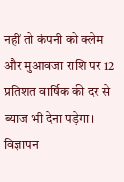नहीं तो कंपनी को क्लेम और मुआवजा राशि पर 12 प्रतिशत वार्षिक की दर से ब्याज भी देना पड़ेगा।
विज्ञापन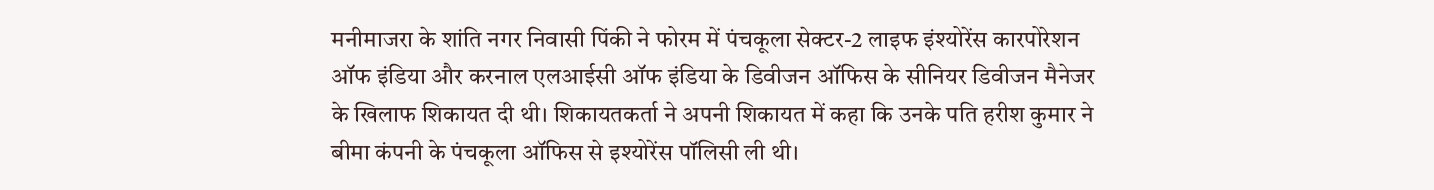मनीमाजरा के शांति नगर निवासी पिंकी ने फोरम में पंचकूला सेक्टर-2 लाइफ इंश्योरेंस कारपोरेशन ऑफ इंडिया और करनाल एलआईसी ऑफ इंडिया के डिवीजन ऑफिस के सीनियर डिवीजन मैनेजर के खिलाफ शिकायत दी थी। शिकायतकर्ता ने अपनी शिकायत में कहा कि उनके पति हरीश कुमार ने बीमा कंपनी के पंचकूला ऑफिस से इश्योरेंस पॉलिसी ली थी।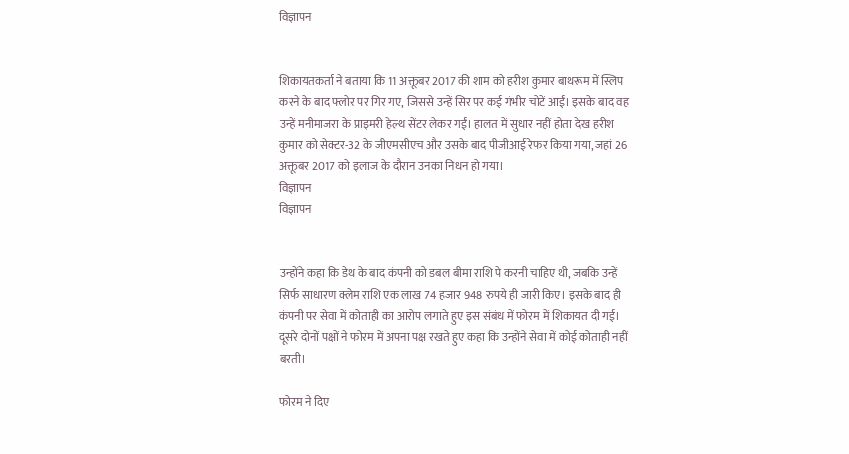विज्ञापन


शिकायतकर्ता ने बताया कि 11 अक्तूबर 2017 की शाम को हरीश कुमार बाथरूम में स्लिप करने के बाद फ्लोर पर गिर गए, जिससे उन्हें सिर पर कई गंभीर चोटें आईं। इसके बाद वह उन्हें मनीमाजरा के प्राइमरी हेल्थ सेंटर लेकर गईं। हालत में सुधार नहीं होता देख हरीश कुमार को सेक्टर-32 के जीएमसीएच और उसके बाद पीजीआई रेफर किया गया, जहां 26 अक्तूबर 2017 को इलाज के दौरान उनका निधन हो गया।
विज्ञापन
विज्ञापन


उन्होंने कहा कि डेथ के बाद कंपनी को डबल बीमा राशि पे करनी चाहिए थी, जबकि उन्हें सिर्फ साधारण क्लेम राशि एक लाख 74 हजार 948 रुपये ही जारी किए। इसके बाद ही कंपनी पर सेवा में कोताही का आरोप लगाते हुए इस संबंध में फोरम में शिकायत दी गई। दूसरे दोनों पक्षों ने फोरम में अपना पक्ष रखते हुए कहा कि उन्होंने सेवा में कोई कोताही नहीं बरती।

फोरम ने दिए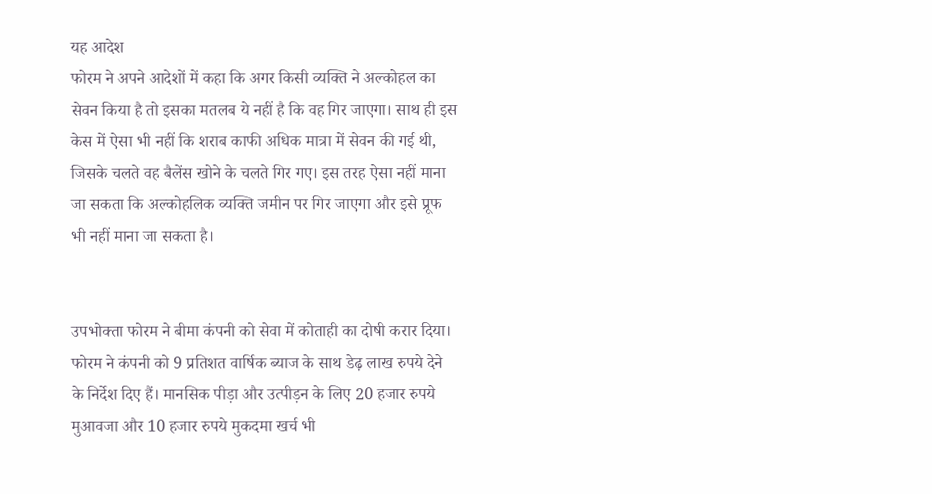यह आदेश
फोरम ने अपने आदेशों में कहा कि अगर किसी व्यक्ति ने अल्कोहल का सेवन किया है तो इसका मतलब ये नहीं है कि वह गिर जाएगा। साथ ही इस केस में ऐसा भी नहीं कि शराब काफी अधिक मात्रा में सेवन की गई थी, जिसके चलते वह बैलेंस खोने के चलते गिर गए। इस तरह ऐसा नहीं माना जा सकता कि अल्कोहलिक व्यक्ति जमीन पर गिर जाएगा और इसे प्रूफ भी नहीं माना जा सकता है।


उपभोक्ता फोरम ने बीमा कंपनी को सेवा में कोताही का दोषी करार दिया। फोरम ने कंपनी को 9 प्रतिशत वार्षिक ब्याज के साथ डेढ़ लाख रुपये देने के निर्देश दिए हैं। मानसिक पीड़ा और उत्पीड़न के लिए 20 हजार रुपये मुआवजा और 10 हजार रुपये मुकदमा खर्च भी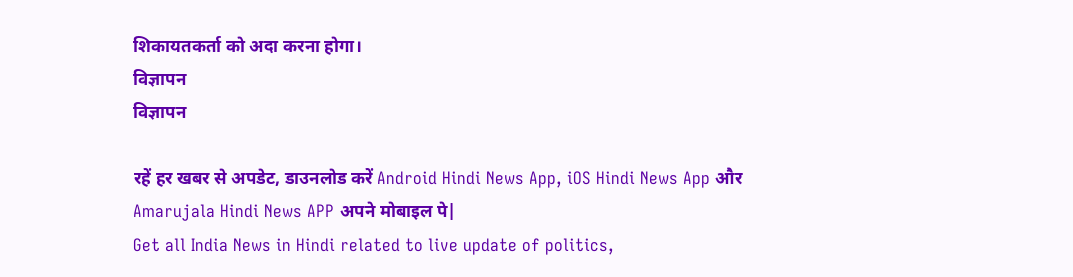शिकायतकर्ता को अदा करना होगा।
विज्ञापन
विज्ञापन

रहें हर खबर से अपडेट, डाउनलोड करें Android Hindi News App, iOS Hindi News App और Amarujala Hindi News APP अपने मोबाइल पे|
Get all India News in Hindi related to live update of politics,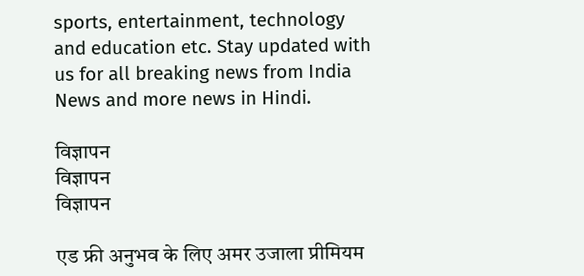sports, entertainment, technology and education etc. Stay updated with us for all breaking news from India News and more news in Hindi.

विज्ञापन
विज्ञापन
विज्ञापन

एड फ्री अनुभव के लिए अमर उजाला प्रीमियम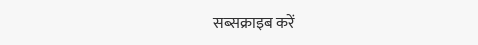सब्सक्राइब करें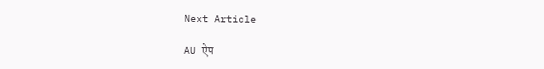Next Article

AU ऐप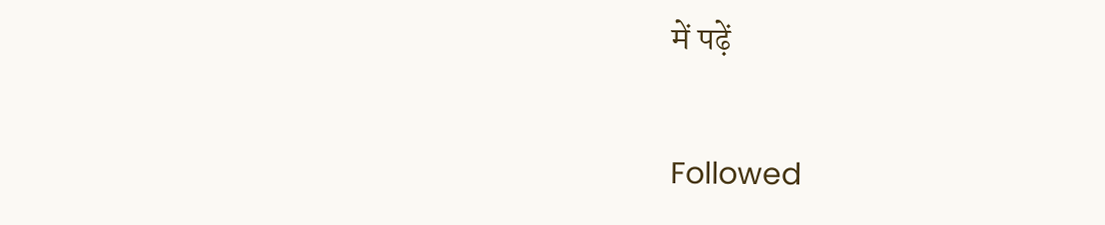में पढ़ें

Followed